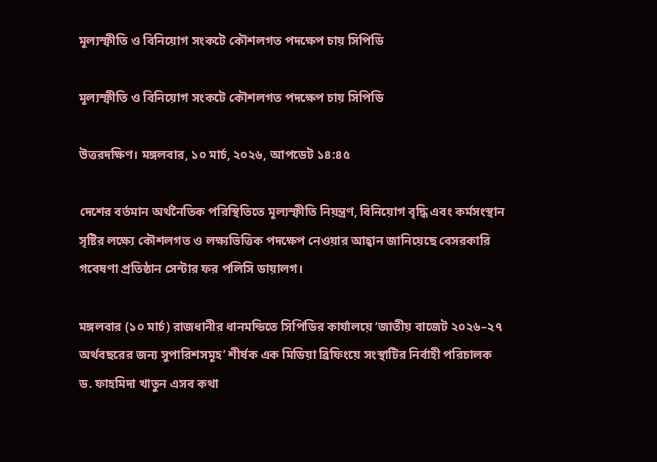মূল্যস্ফীতি ও বিনিয়োগ সংকটে কৌশলগত পদক্ষেপ চায় সিপিডি

মূল্যস্ফীতি ও বিনিয়োগ সংকটে কৌশলগত পদক্ষেপ চায় সিপিডি

উত্তরদক্ষিণ। মঙ্গলবার, ১০ মার্চ, ২০২৬, আপডেট ১৪:৪৫

দেশের বর্তমান অর্থনৈতিক পরিস্থিতিতে মূল্যস্ফীতি নিয়ন্ত্রণ, বিনিয়োগ বৃদ্ধি এবং কর্মসংস্থান সৃষ্টির লক্ষ্যে কৌশলগত ও লক্ষ্যভিত্তিক পদক্ষেপ নেওয়ার আহ্বান জানিয়েছে বেসরকারি গবেষণা প্রতিষ্ঠান সেন্টার ফর পলিসি ডায়ালগ।

মঙ্গলবার (১০ মার্চ) রাজধানীর ধানমন্ডিতে সিপিডির কার্যালয়ে ‘জাতীয় বাজেট ২০২৬–২৭ অর্থবছরের জন্য সুপারিশসমূহ’ শীর্ষক এক মিডিয়া ব্রিফিংয়ে সংস্থাটির নির্বাহী পরিচালক ড. ফাহমিদা খাতুন এসব কথা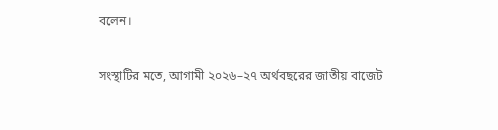বলেন।

সংস্থাটির মতে, আগামী ২০২৬–২৭ অর্থবছরের জাতীয় বাজেট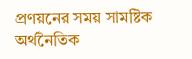প্রণয়নের সময় সামষ্টিক অর্থনৈতিক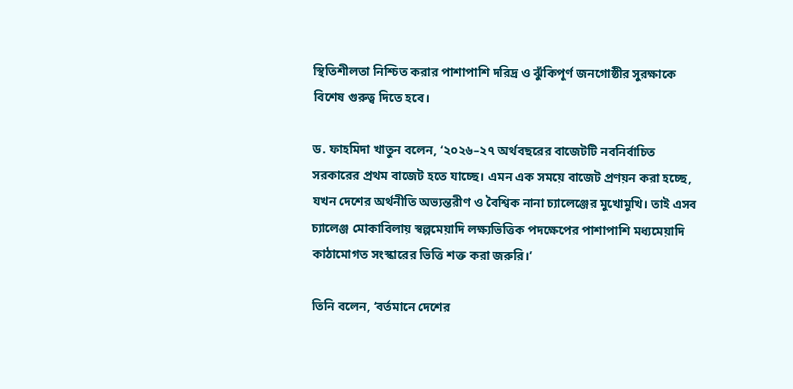স্থিতিশীলতা নিশ্চিত করার পাশাপাশি দরিদ্র ও ঝুঁকিপূর্ণ জনগোষ্ঠীর সুরক্ষাকে বিশেষ গুরুত্ব দিতে হবে।

ড. ফাহমিদা খাতুন বলেন, ‘২০২৬–২৭ অর্থবছরের বাজেটটি নবনির্বাচিত সরকারের প্রথম বাজেট হতে যাচ্ছে। এমন এক সময়ে বাজেট প্রণয়ন করা হচ্ছে, যখন দেশের অর্থনীতি অভ্যন্তরীণ ও বৈশ্বিক নানা চ্যালেঞ্জের মুখোমুখি। তাই এসব চ্যালেঞ্জ মোকাবিলায় স্বল্পমেয়াদি লক্ষ্যভিত্তিক পদক্ষেপের পাশাপাশি মধ্যমেয়াদি কাঠামোগত সংস্কারের ভিত্তি শক্ত করা জরুরি।’

তিনি বলেন, ‘বর্তমানে দেশের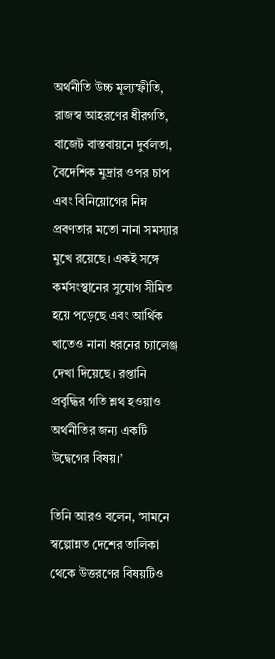অর্থনীতি উচ্চ মূল্যস্ফীতি, রাজস্ব আহরণের ধীরগতি, বাজেট বাস্তবায়নে দুর্বলতা, বৈদেশিক মুদ্রার ওপর চাপ এবং বিনিয়োগের নিম্ন প্রবণতার মতো নানা সমস্যার মুখে রয়েছে। একই সঙ্গে কর্মসংস্থানের সুযোগ সীমিত হয়ে পড়েছে এবং আর্থিক খাতেও নানা ধরনের চ্যালেঞ্জ দেখা দিয়েছে। রপ্তানি প্রবৃদ্ধির গতি শ্লথ হওয়াও অর্থনীতির জন্য একটি উদ্বেগের বিষয়।’

তিনি আরও বলেন, ‘সামনে স্বল্পোন্নত দেশের তালিকা থেকে উত্তরণের বিষয়টিও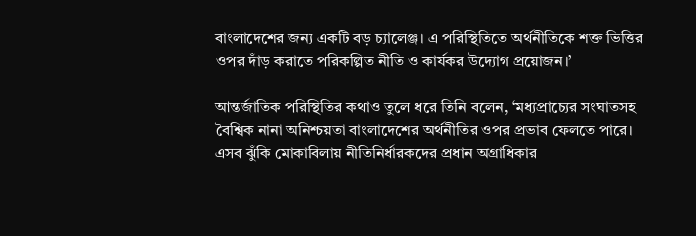বাংলাদেশের জন্য একটি বড় চ্যালেঞ্জ। এ পরিস্থিতিতে অর্থনীতিকে শক্ত ভিত্তির ওপর দাঁড় করাতে পরিকল্পিত নীতি ও কার্যকর উদ্যোগ প্রয়োজন।’

আন্তর্জাতিক পরিস্থিতির কথাও তুলে ধরে তিনি বলেন, ‘মধ্যপ্রাচ্যের সংঘাতসহ বৈশ্বিক নানা অনিশ্চয়তা বাংলাদেশের অর্থনীতির ওপর প্রভাব ফেলতে পারে। এসব ঝুঁকি মোকাবিলায় নীতিনির্ধারকদের প্রধান অগ্রাধিকার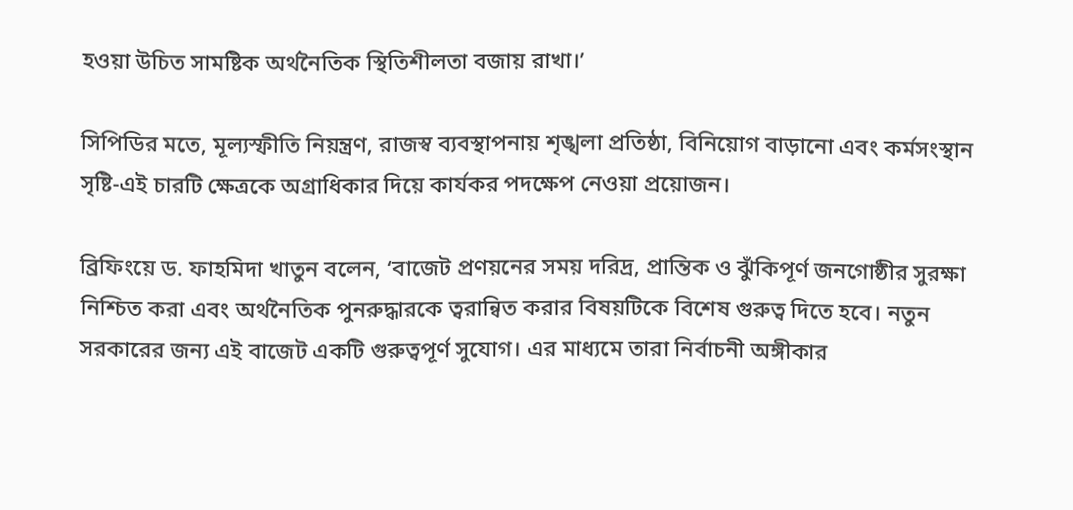হওয়া উচিত সামষ্টিক অর্থনৈতিক স্থিতিশীলতা বজায় রাখা।’

সিপিডির মতে, মূল্যস্ফীতি নিয়ন্ত্রণ, রাজস্ব ব্যবস্থাপনায় শৃঙ্খলা প্রতিষ্ঠা, বিনিয়োগ বাড়ানো এবং কর্মসংস্থান সৃষ্টি-এই চারটি ক্ষেত্রকে অগ্রাধিকার দিয়ে কার্যকর পদক্ষেপ নেওয়া প্রয়োজন।

ব্রিফিংয়ে ড. ফাহমিদা খাতুন বলেন, ‘বাজেট প্রণয়নের সময় দরিদ্র, প্রান্তিক ও ঝুঁকিপূর্ণ জনগোষ্ঠীর সুরক্ষা নিশ্চিত করা এবং অর্থনৈতিক পুনরুদ্ধারকে ত্বরান্বিত করার বিষয়টিকে বিশেষ গুরুত্ব দিতে হবে। নতুন সরকারের জন্য এই বাজেট একটি গুরুত্বপূর্ণ সুযোগ। এর মাধ্যমে তারা নির্বাচনী অঙ্গীকার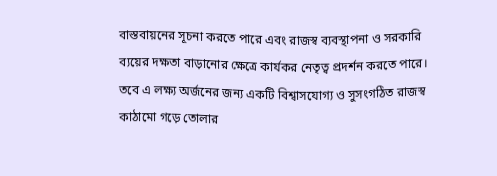বাস্তবায়নের সূচনা করতে পারে এবং রাজস্ব ব্যবস্থাপনা ও সরকারি ব্যয়ের দক্ষতা বাড়ানোর ক্ষেত্রে কার্যকর নেতৃত্ব প্রদর্শন করতে পারে। তবে এ লক্ষ্য অর্জনের জন্য একটি বিশ্বাসযোগ্য ও সুসংগঠিত রাজস্ব কাঠামো গড়ে তোলার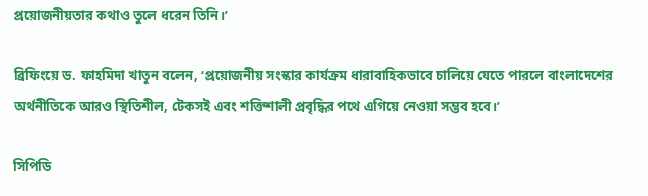প্রয়োজনীয়তার কথাও তুলে ধরেন তিনি।’

ব্রিফিংয়ে ড. ফাহমিদা খাতুন বলেন, ‘প্রয়োজনীয় সংস্কার কার্যক্রম ধারাবাহিকভাবে চালিয়ে যেতে পারলে বাংলাদেশের অর্থনীতিকে আরও স্থিতিশীল, টেকসই এবং শক্তিশালী প্রবৃদ্ধির পথে এগিয়ে নেওয়া সম্ভব হবে।’

সিপিডি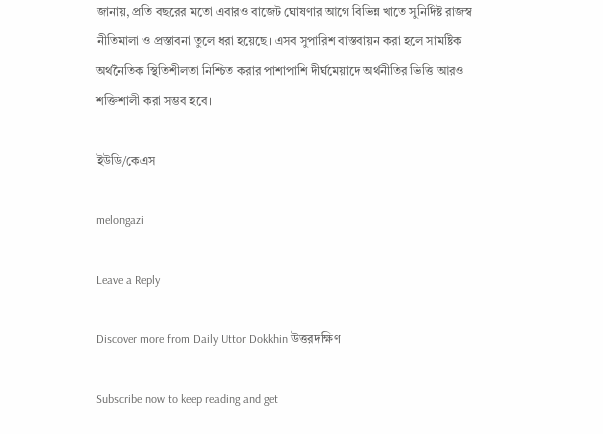জানায়, প্রতি বছরের মতো এবারও বাজেট ঘোষণার আগে বিভিন্ন খাতে সুনির্দিষ্ট রাজস্ব নীতিমালা ও প্রস্তাবনা তুলে ধরা হয়েছে। এসব সুপারিশ বাস্তবায়ন করা হলে সামষ্টিক অর্থনৈতিক স্থিতিশীলতা নিশ্চিত করার পাশাপাশি দীর্ঘমেয়াদে অর্থনীতির ভিত্তি আরও শক্তিশালী করা সম্ভব হবে।

ইউডি/কেএস

melongazi

Leave a Reply

Discover more from Daily Uttor Dokkhin উত্তরদক্ষিণ

Subscribe now to keep reading and get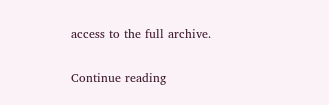access to the full archive.

Continue reading